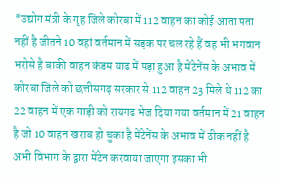*उद्योग मंत्री के गृह जिले कोरबा में 112 वाहन का कोई आता पता नहीं है जीतने 10 वहां वर्तमान में सड़क पर चल रहे हैं वह भी भगवान भरोसे है बाकी वाहन कंडम याढ में पड़ा हुआ है मेंटेनेंस के अभाव में कोरबा जिले को छत्तीसगढ़ सरकार से 112 वाहन 23 मिले थे 112 का 22 वाहन में एक गाड़ी को रायगढ भेज दिया गया वर्तमान में 21 वाहन है जो 10 वाहन खराब हो चुका है मेंटेनेंस के अभाव में ठीक नहीं है अभी विभाग के द्वारा मेंटेन करवाया जाएगा इसका भी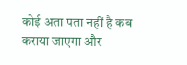कोई अता पता नहीं है कब कराया जाएगा और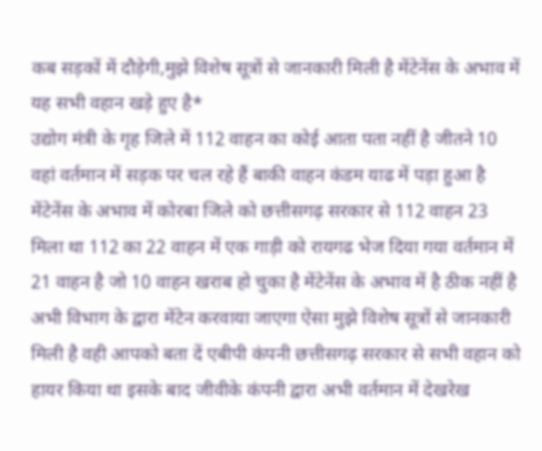कब सड़कों में दौड़ेगी,मुझे विशेष सूत्रों से जानकारी मिली है मेंटेनेंस के अभाव में यह सभी वहान खड़े हुए है*
उद्योग मंत्री के गृह जिले में 112 वाहन का कोई आता पता नहीं है जीतने 10 वहां वर्तमान में सड़क पर चल रहे हैं बाकी वाहन कंडम याढ में पड़ा हुआ है मेंटेनेंस के अभाव में कोरबा जिले को छत्तीसगढ़ सरकार से 112 वाहन 23 मिला था 112 का 22 वाहन में एक गाड़ी को रायगढ भेज दिया गया वर्तमान में 21 वाहन है जो 10 वाहन खराब हो चुका है मेंटेनेंस के अभाव में है ठीक नहीं है अभी विभाग के द्वारा मेंटेन करवाया जाएगा ऐसा मुझे विशेष सूत्रों से जानकारी मिली है वही आपको बता दें एबीपी कंपनी छत्तीसगढ़ सरकार से सभी वहान को हायर किया था इसके बाद जीवीके कंपनी द्वारा अभी वर्तमान में देखरेख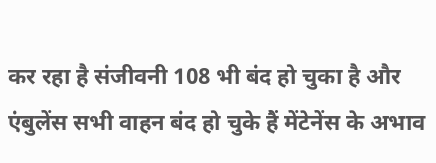कर रहा है संजीवनी 108 भी बंद हो चुका है और एंबुलेंस सभी वाहन बंद हो चुके हैं मेंटेनेंस के अभाव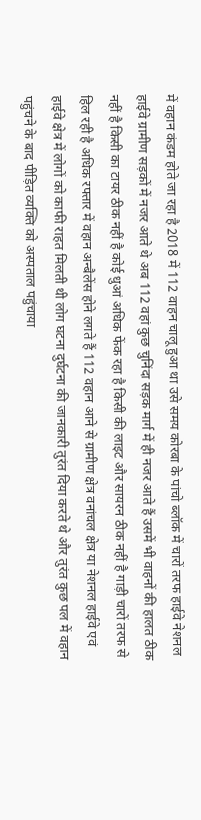में वहान कंडम होते जा रहा है 2018 में 112 वाहन चालू हुआ था उसे समय कोरबा के पांचो ब्लॉक में चारों तरफ हाईवे नेशनल हाईवे ग्रामीण सड़कों में नजर आते थे अब 112 वहां कुछ चुनिंदा सड़क मार्ग में ही नजर आते हैं उसमें भी वाहनों की हालत ठीक नहीं है किसी का टायर ठीक नहीं है कोई धुआं अधिक फेंक रहा है किसी की लाइट और सायरन ठीक नहीं है गाड़ी चारों तरफ से हिल रही है अधिक रफ्तार में वहान अन्बैलेंस होने लगते हैं 112 वहान आने से ग्रामीण क्षेत्र वनांचल क्षेत्र या नेशनल हाईवे एवं हाईवे क्षेत्र में लोगों को काफी राहत मिलती थी लोग घटना दुर्घटना की जानकारी तुरंत दिया करते थे और तुरंत कुछ पल में वहान पहुंचने के बाद पीड़ित व्यक्ति को अस्पताल पहुंचाया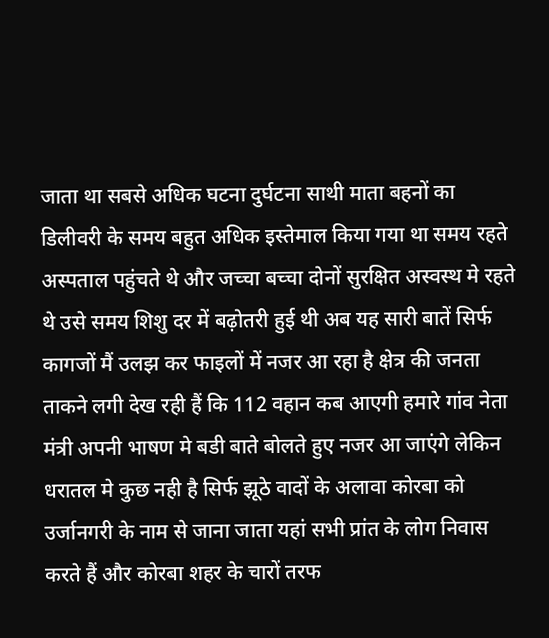जाता था सबसे अधिक घटना दुर्घटना साथी माता बहनों का डिलीवरी के समय बहुत अधिक इस्तेमाल किया गया था समय रहते अस्पताल पहुंचते थे और जच्चा बच्चा दोनों सुरक्षित अस्वस्थ मे रहते थे उसे समय शिशु दर में बढ़ोतरी हुई थी अब यह सारी बातें सिर्फ कागजों मैं उलझ कर फाइलों में नजर आ रहा है क्षेत्र की जनता ताकने लगी देख रही हैं कि 112 वहान कब आएगी हमारे गांव नेता मंत्री अपनी भाषण मे बडी बाते बोलते हुए नजर आ जाएंगे लेकिन धरातल मे कुछ नही है सिर्फ झूठे वादों के अलावा कोरबा को उर्जानगरी के नाम से जाना जाता यहां सभी प्रांत के लोग निवास करते हैं और कोरबा शहर के चारों तरफ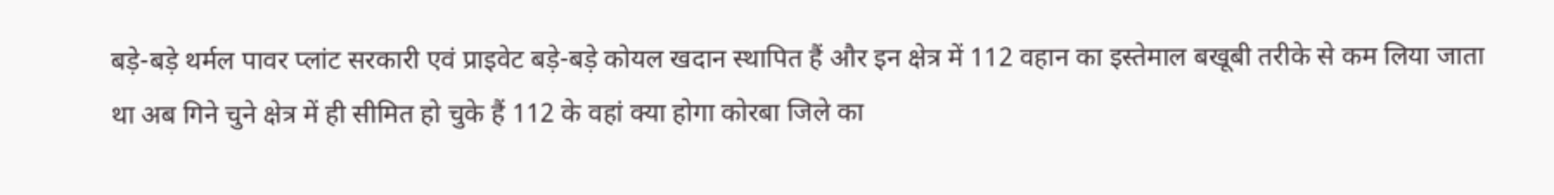बड़े-बड़े थर्मल पावर प्लांट सरकारी एवं प्राइवेट बड़े-बड़े कोयल खदान स्थापित हैं और इन क्षेत्र में 112 वहान का इस्तेमाल बखूबी तरीके से कम लिया जाता था अब गिने चुने क्षेत्र में ही सीमित हो चुके हैं 112 के वहां क्या होगा कोरबा जिले का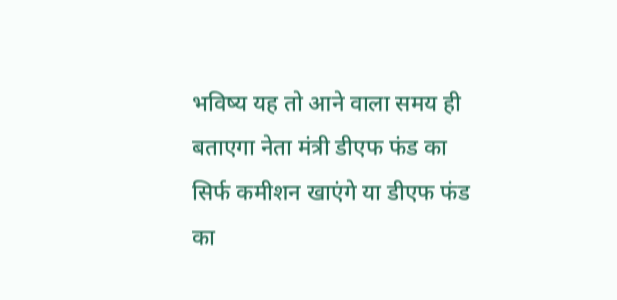भविष्य यह तो आने वाला समय ही बताएगा नेता मंत्री डीएफ फंड का सिर्फ कमीशन खाएंगे या डीएफ फंड का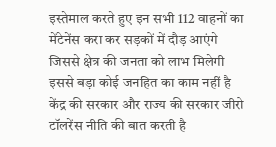इस्तेमाल करते हुए इन सभी 112 वाहनों का मेंटेनेंस करा कर सड़कों में दौड़ आएंगे जिससे क्षेत्र की जनता को लाभ मिलेगी इससे बड़ा कोई जनहित का काम नहीं है केंद्र की सरकार और राज्य की सरकार जीरो टॉलरेंस नीति की बात करती है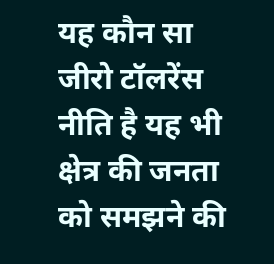यह कौन सा जीरो टॉलरेंस नीति है यह भी क्षेत्र की जनता को समझने की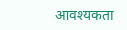आवश्यकता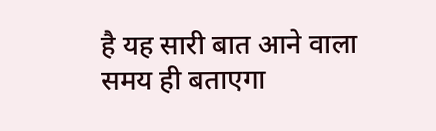है यह सारी बात आने वाला समय ही बताएगा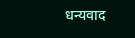धन्यवाद